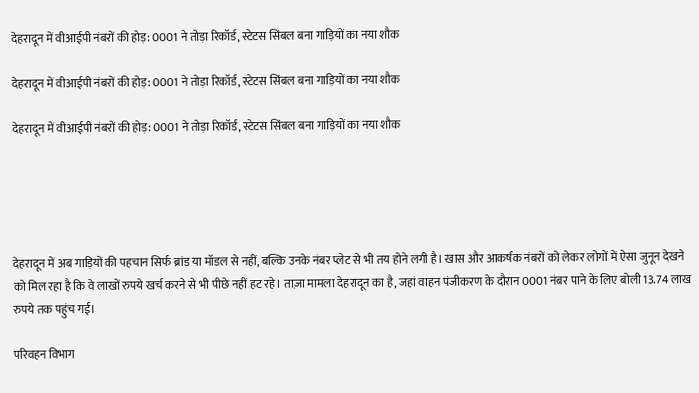देहरादून में वीआईपी नंबरों की होड़: 0001 ने तोड़ा रिकॉर्ड, स्टेटस सिंबल बना गाड़ियों का नया शौक

देहरादून में वीआईपी नंबरों की होड़: 0001 ने तोड़ा रिकॉर्ड, स्टेटस सिंबल बना गाड़ियों का नया शौक

देहरादून में वीआईपी नंबरों की होड़: 0001 ने तोड़ा रिकॉर्ड, स्टेटस सिंबल बना गाड़ियों का नया शौक





देहरादून में अब गाड़ियों की पहचान सिर्फ ब्रांड या मॉडल से नहीं, बल्कि उनके नंबर प्लेट से भी तय होने लगी है। खास और आकर्षक नंबरों को लेकर लोगों में ऐसा जुनून देखने को मिल रहा है कि वे लाखों रुपये खर्च करने से भी पीछे नहीं हट रहे। ताज़ा मामला देहरादून का है, जहां वाहन पंजीकरण के दौरान 0001 नंबर पाने के लिए बोली 13.74 लाख रुपये तक पहुंच गई।

परिवहन विभाग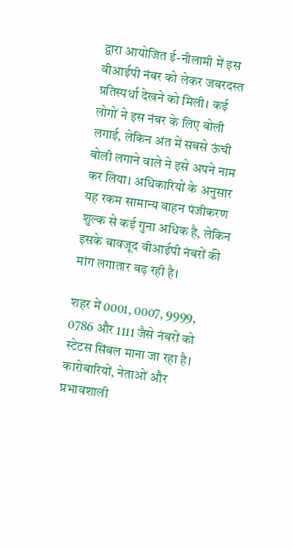द्वारा आयोजित ई-नीलामी में इस वीआईपी नंबर को लेकर जबरदस्त प्रतिस्पर्धा देखने को मिली। कई लोगों ने इस नंबर के लिए बोली लगाई, लेकिन अंत में सबसे ऊंची बोली लगाने वाले ने इसे अपने नाम कर लिया। अधिकारियों के अनुसार यह रकम सामान्य वाहन पंजीकरण शुल्क से कई गुना अधिक है, लेकिन इसके बावजूद वीआईपी नंबरों की मांग लगातार बढ़ रही है।

शहर में 0001, 0007, 9999, 0786 और 1111 जैसे नंबरों को स्टेटस सिंबल माना जा रहा है। कारोबारियों, नेताओं और प्रभावशाली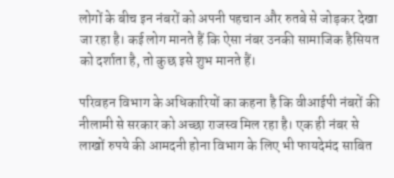लोगों के बीच इन नंबरों को अपनी पहचान और रुतबे से जोड़कर देखा जा रहा है। कई लोग मानते हैं कि ऐसा नंबर उनकी सामाजिक हैसियत को दर्शाता है, तो कुछ इसे शुभ मानते हैं।

परिवहन विभाग के अधिकारियों का कहना है कि वीआईपी नंबरों की नीलामी से सरकार को अच्छा राजस्व मिल रहा है। एक ही नंबर से लाखों रुपये की आमदनी होना विभाग के लिए भी फायदेमंद साबित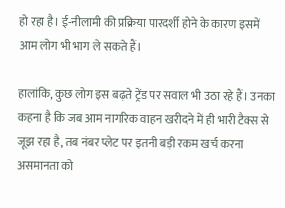हो रहा है। ई-नीलामी की प्रक्रिया पारदर्शी होने के कारण इसमें आम लोग भी भाग ले सकते हैं।

हालांकि, कुछ लोग इस बढ़ते ट्रेंड पर सवाल भी उठा रहे हैं। उनका कहना है कि जब आम नागरिक वाहन खरीदने में ही भारी टैक्स से जूझ रहा है, तब नंबर प्लेट पर इतनी बड़ी रकम खर्च करना असमानता को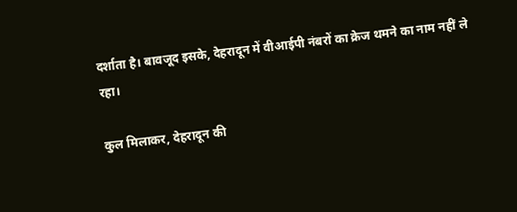दर्शाता है। बावजूद इसके, देहरादून में वीआईपी नंबरों का क्रेज थमने का नाम नहीं ले रहा।

कुल मिलाकर, देहरादून की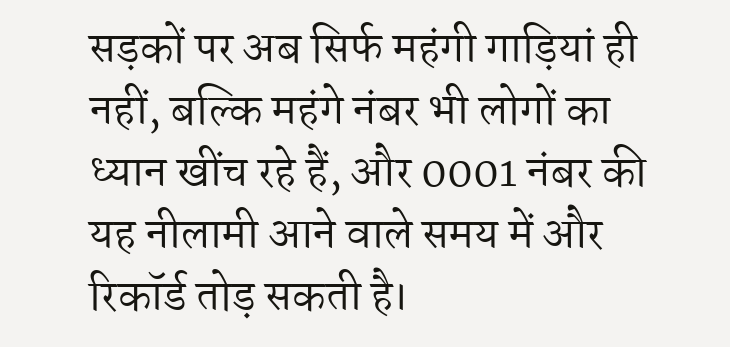सड़कों पर अब सिर्फ महंगी गाड़ियां ही नहीं, बल्कि महंगे नंबर भी लोगों का ध्यान खींच रहे हैं, और 0001 नंबर की यह नीलामी आने वाले समय में और रिकॉर्ड तोड़ सकती है।